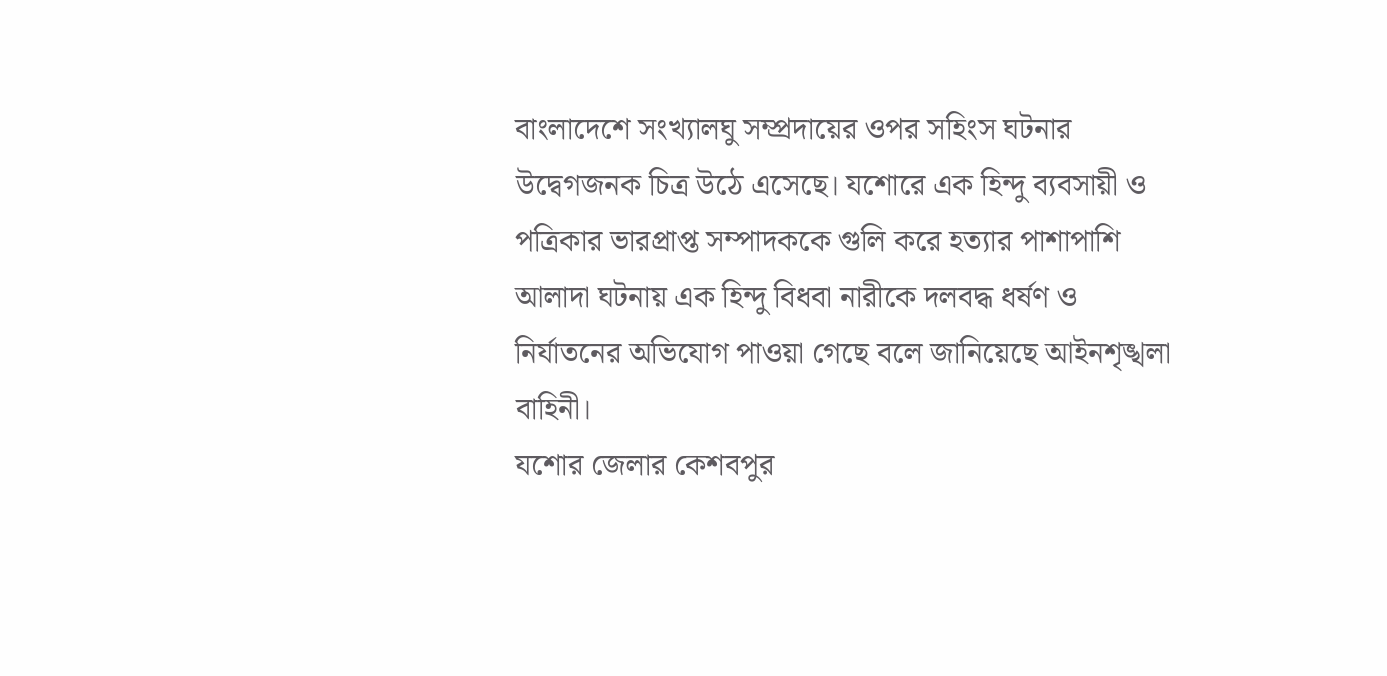বাংলাদেশে সংখ্যালঘু সম্প্রদায়ের ওপর সহিংস ঘটনার উদ্বেগজনক চিত্র উঠে এসেছে। যশোরে এক হিন্দু ব্যবসায়ী ও পত্রিকার ভারপ্রাপ্ত সম্পাদককে গুলি করে হত্যার পাশাপাশি আলাদা ঘটনায় এক হিন্দু বিধবা নারীকে দলবদ্ধ ধর্ষণ ও নির্যাতনের অভিযোগ পাওয়া গেছে বলে জানিয়েছে আইনশৃঙ্খলা বাহিনী।
যশোর জেলার কেশবপুর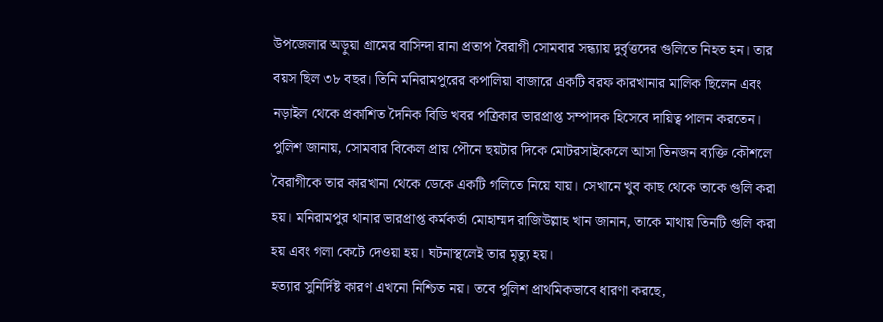উপজেলার অড়ুয়া গ্রামের বাসিন্দা রানা প্রতাপ বৈরাগী সোমবার সন্ধ্যায় দুর্বৃত্তদের গুলিতে নিহত হন। তার বয়স ছিল ৩৮ বছর। তিনি মনিরামপুরের কপালিয়া বাজারে একটি বরফ কারখানার মালিক ছিলেন এবং নড়াইল থেকে প্রকাশিত দৈনিক বিডি খবর পত্রিকার ভারপ্রাপ্ত সম্পাদক হিসেবে দায়িত্ব পালন করতেন।
পুলিশ জানায়, সোমবার বিকেল প্রায় পৌনে ছয়টার দিকে মোটরসাইকেলে আসা তিনজন ব্যক্তি কৌশলে বৈরাগীকে তার কারখানা থেকে ডেকে একটি গলিতে নিয়ে যায়। সেখানে খুব কাছ থেকে তাকে গুলি করা হয়। মনিরামপুর থানার ভারপ্রাপ্ত কর্মকর্তা মোহাম্মদ রাজিউল্লাহ খান জানান, তাকে মাথায় তিনটি গুলি করা হয় এবং গলা কেটে দেওয়া হয়। ঘটনাস্থলেই তার মৃত্যু হয়।
হত্যার সুনির্দিষ্ট কারণ এখনো নিশ্চিত নয়। তবে পুলিশ প্রাথমিকভাবে ধারণা করছে,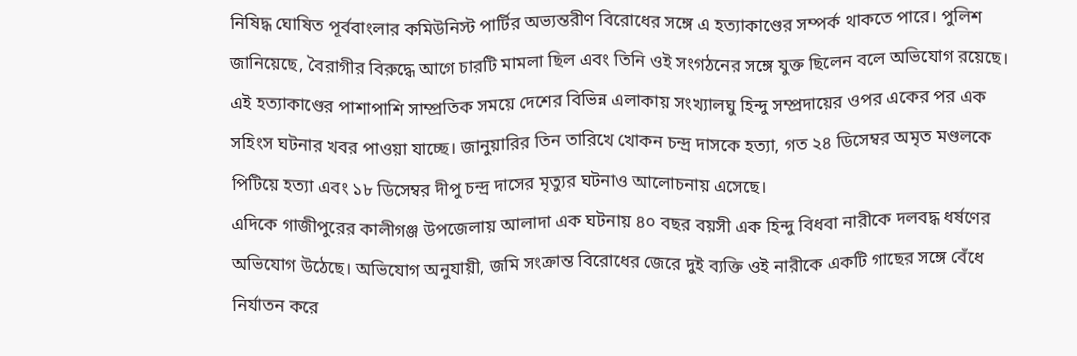নিষিদ্ধ ঘোষিত পূর্ববাংলার কমিউনিস্ট পার্টির অভ্যন্তরীণ বিরোধের সঙ্গে এ হত্যাকাণ্ডের সম্পর্ক থাকতে পারে। পুলিশ জানিয়েছে, বৈরাগীর বিরুদ্ধে আগে চারটি মামলা ছিল এবং তিনি ওই সংগঠনের সঙ্গে যুক্ত ছিলেন বলে অভিযোগ রয়েছে।
এই হত্যাকাণ্ডের পাশাপাশি সাম্প্রতিক সময়ে দেশের বিভিন্ন এলাকায় সংখ্যালঘু হিন্দু সম্প্রদায়ের ওপর একের পর এক সহিংস ঘটনার খবর পাওয়া যাচ্ছে। জানুয়ারির তিন তারিখে খোকন চন্দ্র দাসকে হত্যা, গত ২৪ ডিসেম্বর অমৃত মণ্ডলকে পিটিয়ে হত্যা এবং ১৮ ডিসেম্বর দীপু চন্দ্র দাসের মৃত্যুর ঘটনাও আলোচনায় এসেছে।
এদিকে গাজীপুরের কালীগঞ্জ উপজেলায় আলাদা এক ঘটনায় ৪০ বছর বয়সী এক হিন্দু বিধবা নারীকে দলবদ্ধ ধর্ষণের অভিযোগ উঠেছে। অভিযোগ অনুযায়ী, জমি সংক্রান্ত বিরোধের জেরে দুই ব্যক্তি ওই নারীকে একটি গাছের সঙ্গে বেঁধে নির্যাতন করে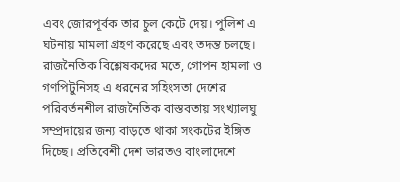এবং জোরপূর্বক তার চুল কেটে দেয়। পুলিশ এ ঘটনায় মামলা গ্রহণ করেছে এবং তদন্ত চলছে।
রাজনৈতিক বিশ্লেষকদের মতে, গোপন হামলা ও গণপিটুনিসহ এ ধরনের সহিংসতা দেশের পরিবর্তনশীল রাজনৈতিক বাস্তবতায় সংখ্যালঘু সম্প্রদায়ের জন্য বাড়তে থাকা সংকটের ইঙ্গিত দিচ্ছে। প্রতিবেশী দেশ ভারতও বাংলাদেশে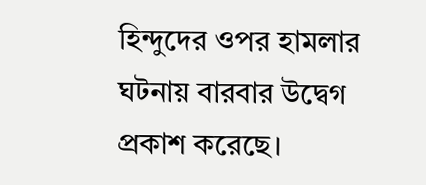হিন্দুদের ওপর হামলার ঘটনায় বারবার উদ্বেগ প্রকাশ করেছে।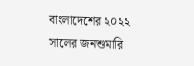বাংলাদেশের ২০২২ সালের জনশুমারি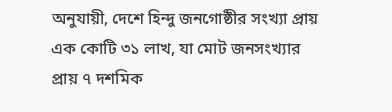অনুযায়ী, দেশে হিন্দু জনগোষ্ঠীর সংখ্যা প্রায় এক কোটি ৩১ লাখ, যা মোট জনসংখ্যার প্রায় ৭ দশমিক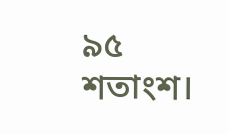৯৫ শতাংশ।